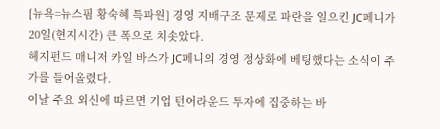[뉴욕=뉴스핌 황숙혜 특파원] 경영 지배구조 문제로 파란을 일으킨 JC페니가 20일(현지시간) 큰 폭으로 치솟았다.
헤지펀드 매니저 카일 바스가 JC페니의 경영 정상화에 베팅했다는 소식이 주가를 들어올렸다.
이날 주요 외신에 따르면 기업 턴어라운드 투자에 집중하는 바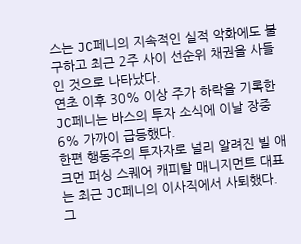스는 JC페니의 지속적인 실적 악화에도 불구하고 최근 2주 사이 선순위 채권을 사들인 것으로 나타났다.
연초 이후 30% 이상 주가 하락을 기록한 JC페니는 바스의 투자 소식에 이날 장중 6% 가까이 급등했다.
한편 행동주의 투자자로 널리 알려진 빌 애크먼 퍼싱 스퀘어 캐피탈 매니지먼트 대표는 최근 JC페니의 이사직에서 사퇴했다.
그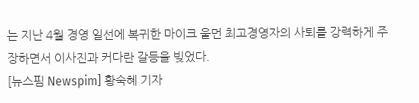는 지난 4월 경영 일선에 복귀한 마이크 울먼 최고경영자의 사퇴를 강력하게 주장하면서 이사진과 커다란 갈등을 빚었다.
[뉴스핌 Newspim] 황숙혜 기자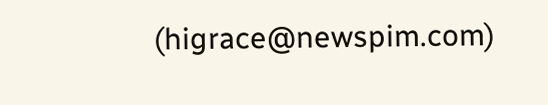(higrace@newspim.com)